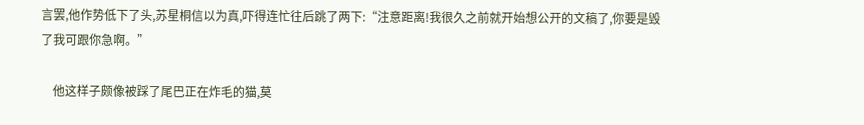言罢,他作势低下了头,苏星桐信以为真,吓得连忙往后跳了两下:“注意距离!我很久之前就开始想公开的文稿了,你要是毁了我可跟你急啊。”

    他这样子颇像被踩了尾巴正在炸毛的猫,莫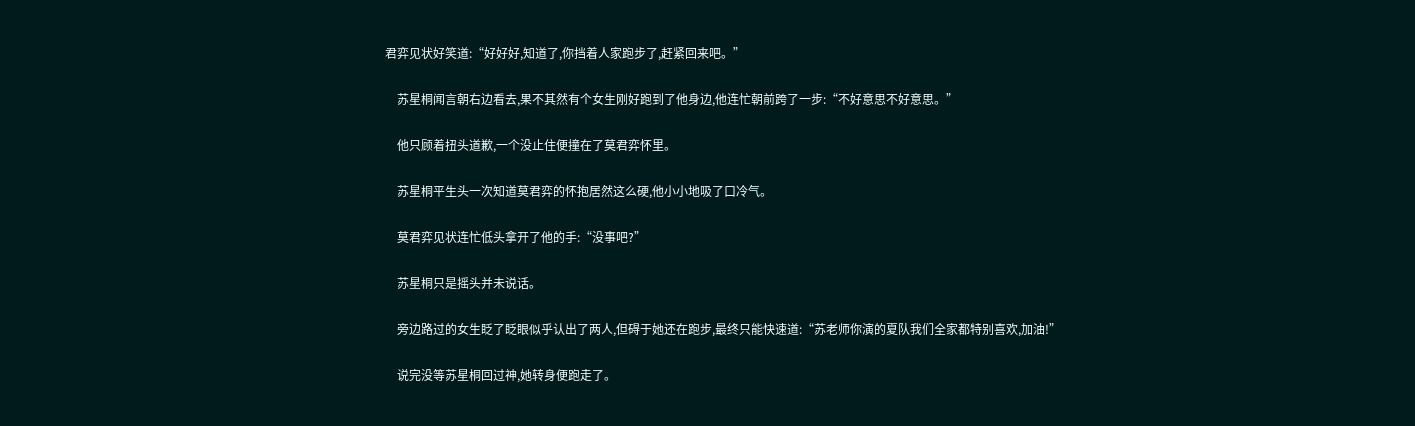君弈见状好笑道:“好好好,知道了,你挡着人家跑步了,赶紧回来吧。”

    苏星桐闻言朝右边看去,果不其然有个女生刚好跑到了他身边,他连忙朝前跨了一步:“不好意思不好意思。”

    他只顾着扭头道歉,一个没止住便撞在了莫君弈怀里。

    苏星桐平生头一次知道莫君弈的怀抱居然这么硬,他小小地吸了口冷气。

    莫君弈见状连忙低头拿开了他的手:“没事吧?”

    苏星桐只是摇头并未说话。

    旁边路过的女生眨了眨眼似乎认出了两人,但碍于她还在跑步,最终只能快速道:“苏老师你演的夏队我们全家都特别喜欢,加油!”

    说完没等苏星桐回过神,她转身便跑走了。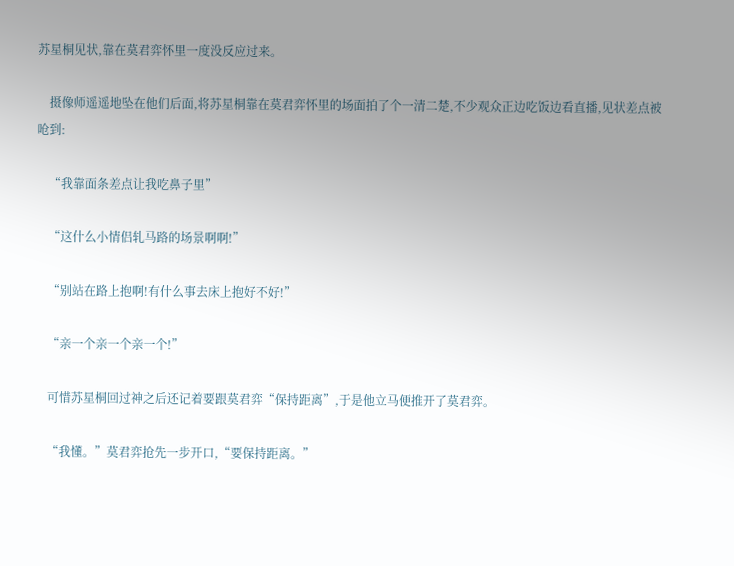苏星桐见状,靠在莫君弈怀里一度没反应过来。

    摄像师遥遥地坠在他们后面,将苏星桐靠在莫君弈怀里的场面拍了个一清二楚,不少观众正边吃饭边看直播,见状差点被呛到:

    “我靠面条差点让我吃鼻子里”

    “这什么小情侣轧马路的场景啊啊!”

    “别站在路上抱啊!有什么事去床上抱好不好!”

    “亲一个亲一个亲一个!”

    可惜苏星桐回过神之后还记着要跟莫君弈“保持距离”,于是他立马便推开了莫君弈。

    “我懂。”莫君弈抢先一步开口,“要保持距离。”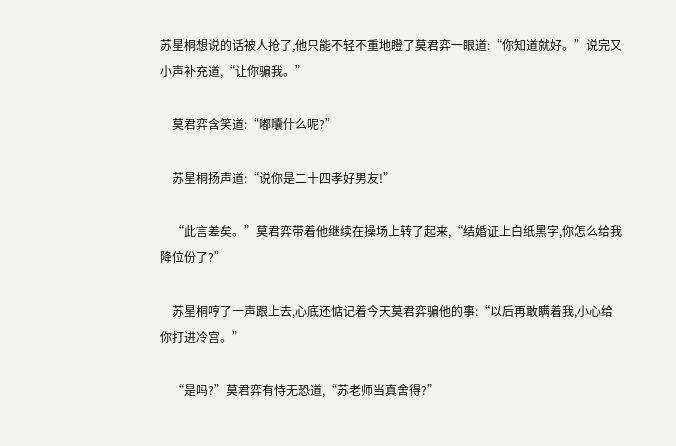苏星桐想说的话被人抢了,他只能不轻不重地瞪了莫君弈一眼道:“你知道就好。”说完又小声补充道,“让你骗我。”

    莫君弈含笑道:“嘟囔什么呢?”

    苏星桐扬声道:“说你是二十四孝好男友!”

    “此言差矣。”莫君弈带着他继续在操场上转了起来,“结婚证上白纸黑字,你怎么给我降位份了?”

    苏星桐哼了一声跟上去,心底还惦记着今天莫君弈骗他的事:“以后再敢瞒着我,小心给你打进冷宫。”

    “是吗?”莫君弈有恃无恐道,“苏老师当真舍得?”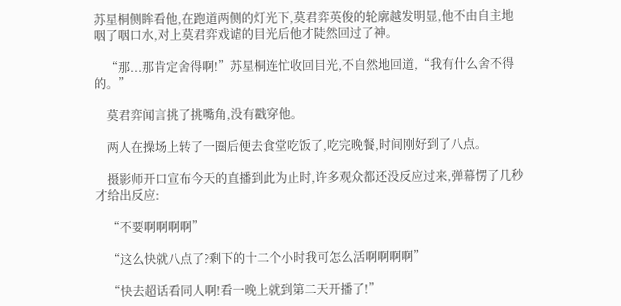苏星桐侧眸看他,在跑道两侧的灯光下,莫君弈英俊的轮廓越发明显,他不由自主地咽了咽口水,对上莫君弈戏谑的目光后他才陡然回过了神。

    “那...那肯定舍得啊!”苏星桐连忙收回目光,不自然地回道,“我有什么舍不得的。”

    莫君弈闻言挑了挑嘴角,没有戳穿他。

    两人在操场上转了一圈后便去食堂吃饭了,吃完晚餐,时间刚好到了八点。

    摄影师开口宣布今天的直播到此为止时,许多观众都还没反应过来,弹幕愣了几秒才给出反应:

    “不要啊啊啊啊”

    “这么快就八点了?剩下的十二个小时我可怎么活啊啊啊啊”

    “快去超话看同人啊!看一晚上就到第二天开播了!”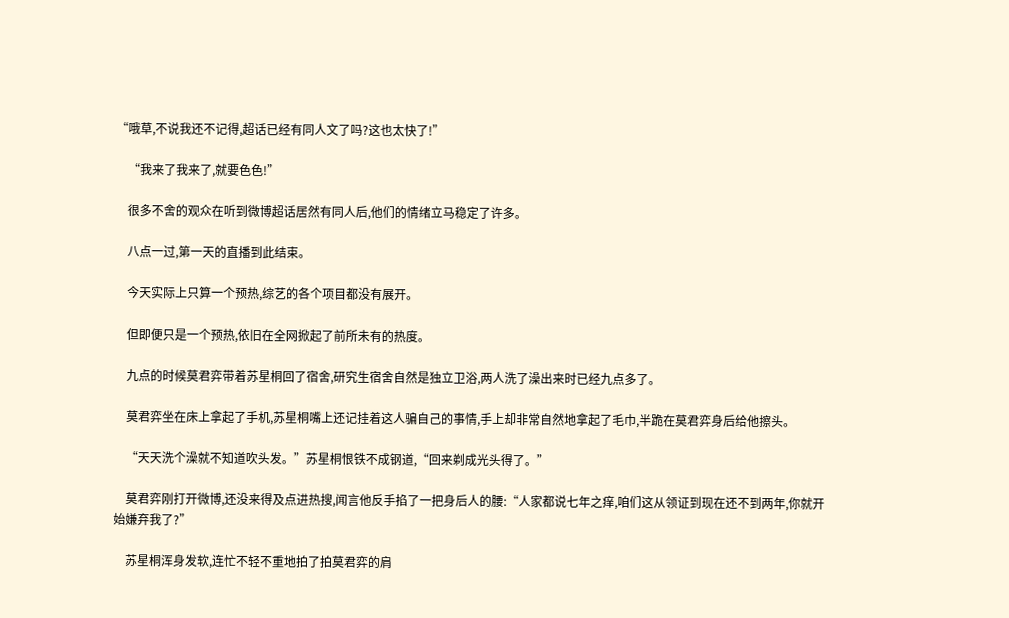“哦草,不说我还不记得,超话已经有同人文了吗?这也太快了!”

    “我来了我来了,就要色色!”

    很多不舍的观众在听到微博超话居然有同人后,他们的情绪立马稳定了许多。

    八点一过,第一天的直播到此结束。

    今天实际上只算一个预热,综艺的各个项目都没有展开。

    但即便只是一个预热,依旧在全网掀起了前所未有的热度。

    九点的时候莫君弈带着苏星桐回了宿舍,研究生宿舍自然是独立卫浴,两人洗了澡出来时已经九点多了。

    莫君弈坐在床上拿起了手机,苏星桐嘴上还记挂着这人骗自己的事情,手上却非常自然地拿起了毛巾,半跪在莫君弈身后给他擦头。

    “天天洗个澡就不知道吹头发。”苏星桐恨铁不成钢道,“回来剃成光头得了。”

    莫君弈刚打开微博,还没来得及点进热搜,闻言他反手掐了一把身后人的腰:“人家都说七年之痒,咱们这从领证到现在还不到两年,你就开始嫌弃我了?”

    苏星桐浑身发软,连忙不轻不重地拍了拍莫君弈的肩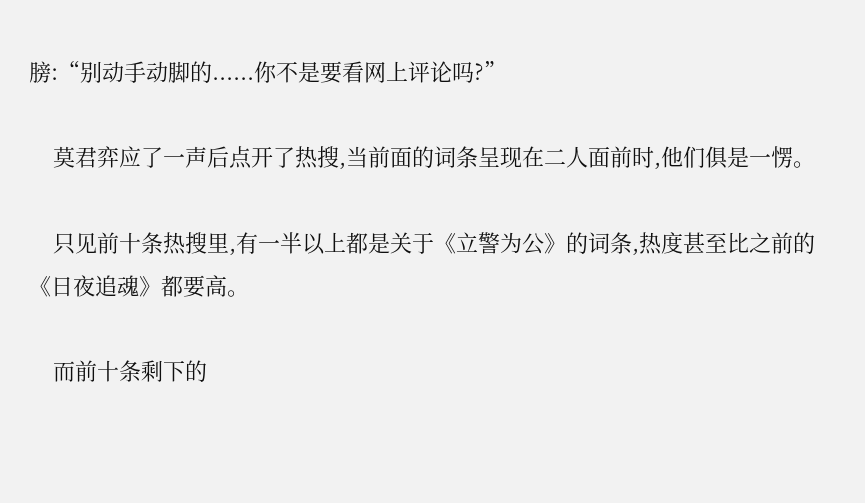膀:“别动手动脚的......你不是要看网上评论吗?”

    莫君弈应了一声后点开了热搜,当前面的词条呈现在二人面前时,他们俱是一愣。

    只见前十条热搜里,有一半以上都是关于《立警为公》的词条,热度甚至比之前的《日夜追魂》都要高。

    而前十条剩下的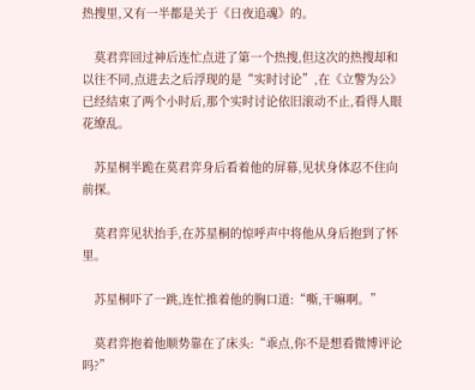热搜里,又有一半都是关于《日夜追魂》的。

    莫君弈回过神后连忙点进了第一个热搜,但这次的热搜却和以往不同,点进去之后浮现的是“实时讨论”,在《立警为公》已经结束了两个小时后,那个实时讨论依旧滚动不止,看得人眼花缭乱。

    苏星桐半跪在莫君弈身后看着他的屏幕,见状身体忍不住向前探。

    莫君弈见状抬手,在苏星桐的惊呼声中将他从身后抱到了怀里。

    苏星桐吓了一跳,连忙推着他的胸口道:“嘶,干嘛啊。”

    莫君弈抱着他顺势靠在了床头:“乖点,你不是想看微博评论吗?”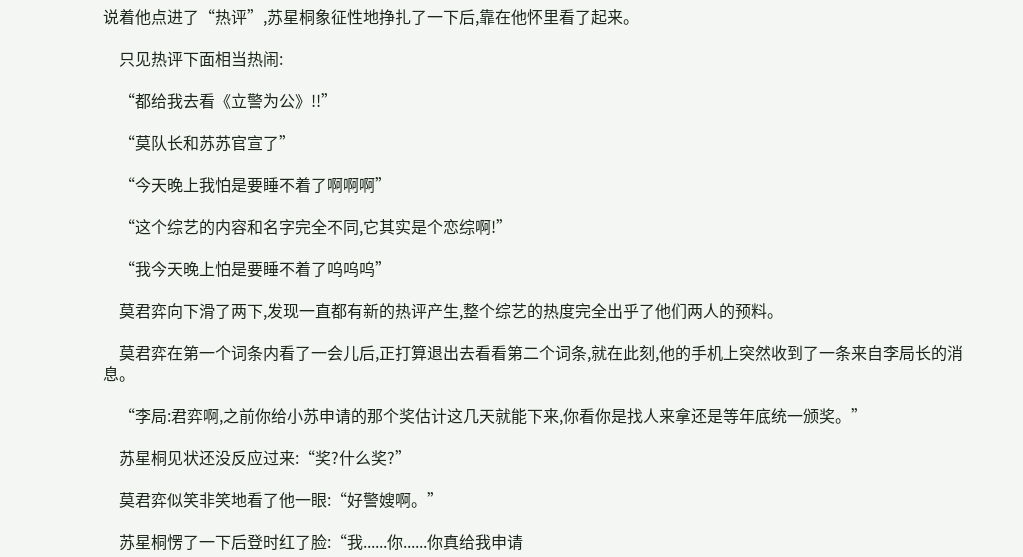说着他点进了“热评”,苏星桐象征性地挣扎了一下后,靠在他怀里看了起来。

    只见热评下面相当热闹:

    “都给我去看《立警为公》!!”

    “莫队长和苏苏官宣了”

    “今天晚上我怕是要睡不着了啊啊啊”

    “这个综艺的内容和名字完全不同,它其实是个恋综啊!”

    “我今天晚上怕是要睡不着了呜呜呜”

    莫君弈向下滑了两下,发现一直都有新的热评产生,整个综艺的热度完全出乎了他们两人的预料。

    莫君弈在第一个词条内看了一会儿后,正打算退出去看看第二个词条,就在此刻,他的手机上突然收到了一条来自李局长的消息。

    “李局:君弈啊,之前你给小苏申请的那个奖估计这几天就能下来,你看你是找人来拿还是等年底统一颁奖。”

    苏星桐见状还没反应过来:“奖?什么奖?”

    莫君弈似笑非笑地看了他一眼:“好警嫂啊。”

    苏星桐愣了一下后登时红了脸:“我......你......你真给我申请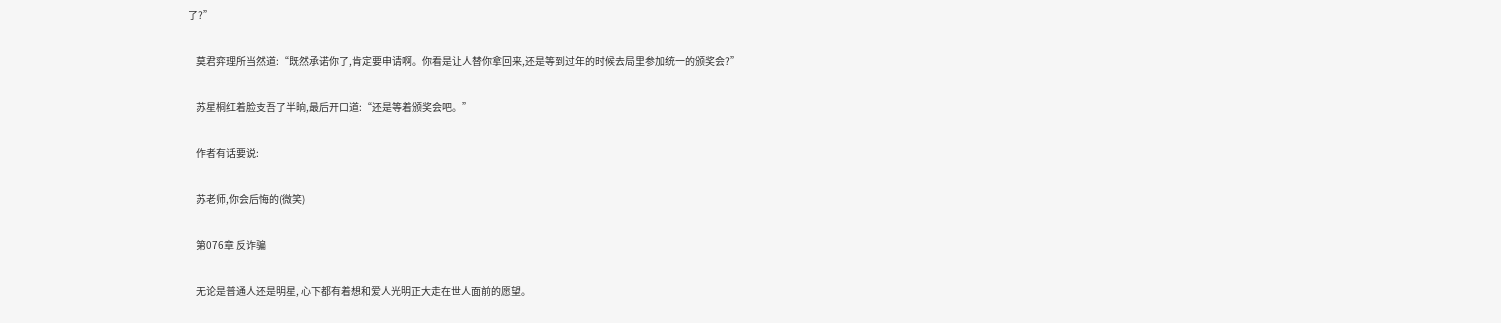了?”

    莫君弈理所当然道:“既然承诺你了,肯定要申请啊。你看是让人替你拿回来,还是等到过年的时候去局里参加统一的颁奖会?”

    苏星桐红着脸支吾了半晌,最后开口道:“还是等着颁奖会吧。”

    作者有话要说:

    苏老师,你会后悔的(微笑)

    第076章 反诈骗

    无论是普通人还是明星, 心下都有着想和爱人光明正大走在世人面前的愿望。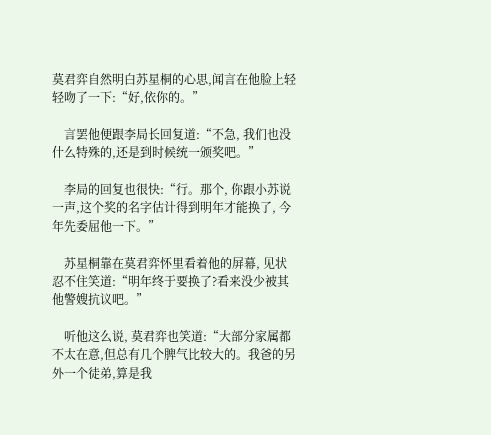莫君弈自然明白苏星桐的心思,闻言在他脸上轻轻吻了一下:“好,依你的。”

    言罢他便跟李局长回复道:“不急, 我们也没什么特殊的,还是到时候统一颁奖吧。”

    李局的回复也很快:“行。那个, 你跟小苏说一声,这个奖的名字估计得到明年才能换了, 今年先委屈他一下。”

    苏星桐靠在莫君弈怀里看着他的屏幕, 见状忍不住笑道:“明年终于要换了?看来没少被其他警嫂抗议吧。”

    听他这么说, 莫君弈也笑道:“大部分家属都不太在意,但总有几个脾气比较大的。我爸的另外一个徒弟,算是我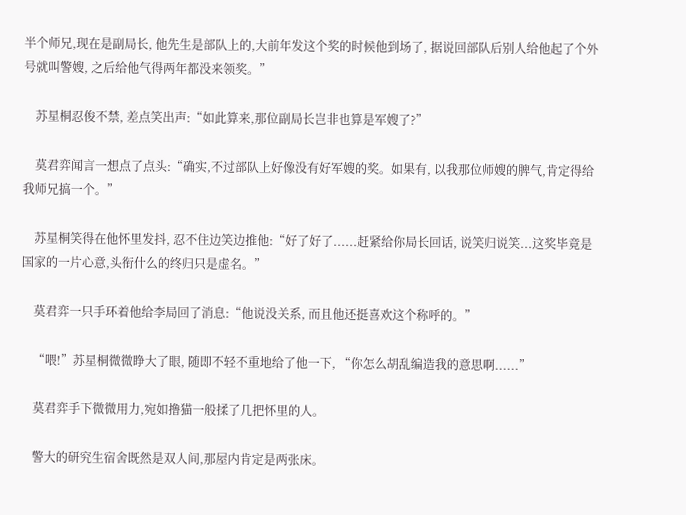半个师兄,现在是副局长, 他先生是部队上的,大前年发这个奖的时候他到场了, 据说回部队后别人给他起了个外号就叫警嫂, 之后给他气得两年都没来领奖。”

    苏星桐忍俊不禁, 差点笑出声:“如此算来,那位副局长岂非也算是军嫂了?”

    莫君弈闻言一想点了点头:“确实,不过部队上好像没有好军嫂的奖。如果有, 以我那位师嫂的脾气,肯定得给我师兄搞一个。”

    苏星桐笑得在他怀里发抖, 忍不住边笑边推他:“好了好了......赶紧给你局长回话, 说笑归说笑...这奖毕竟是国家的一片心意,头衔什么的终归只是虚名。”

    莫君弈一只手环着他给李局回了消息:“他说没关系, 而且他还挺喜欢这个称呼的。”

    “喂!”苏星桐微微睁大了眼, 随即不轻不重地给了他一下, “你怎么胡乱编造我的意思啊......”

    莫君弈手下微微用力,宛如撸猫一般揉了几把怀里的人。

    警大的研究生宿舍既然是双人间,那屋内肯定是两张床。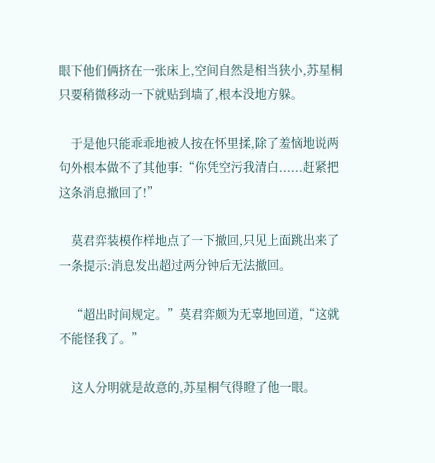眼下他们俩挤在一张床上,空间自然是相当狭小,苏星桐只要稍微移动一下就贴到墙了,根本没地方躲。

    于是他只能乖乖地被人按在怀里揉,除了羞恼地说两句外根本做不了其他事:“你凭空污我清白......赶紧把这条消息撤回了!”

    莫君弈装模作样地点了一下撤回,只见上面跳出来了一条提示:消息发出超过两分钟后无法撤回。

    “超出时间规定。”莫君弈颇为无辜地回道,“这就不能怪我了。”

    这人分明就是故意的,苏星桐气得瞪了他一眼。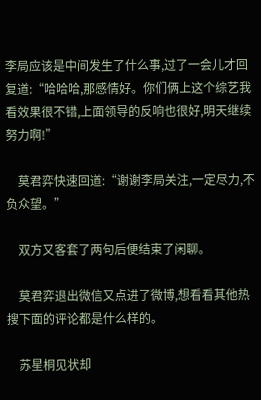李局应该是中间发生了什么事,过了一会儿才回复道:“哈哈哈,那感情好。你们俩上这个综艺我看效果很不错,上面领导的反响也很好,明天继续努力啊!”

    莫君弈快速回道:“谢谢李局关注,一定尽力,不负众望。”

    双方又客套了两句后便结束了闲聊。

    莫君弈退出微信又点进了微博,想看看其他热搜下面的评论都是什么样的。

    苏星桐见状却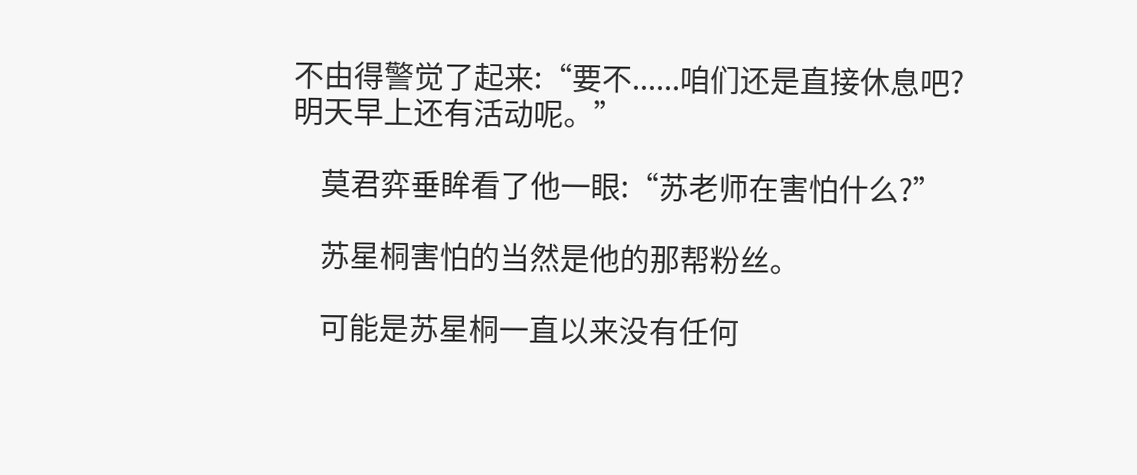不由得警觉了起来:“要不......咱们还是直接休息吧?明天早上还有活动呢。”

    莫君弈垂眸看了他一眼:“苏老师在害怕什么?”

    苏星桐害怕的当然是他的那帮粉丝。

    可能是苏星桐一直以来没有任何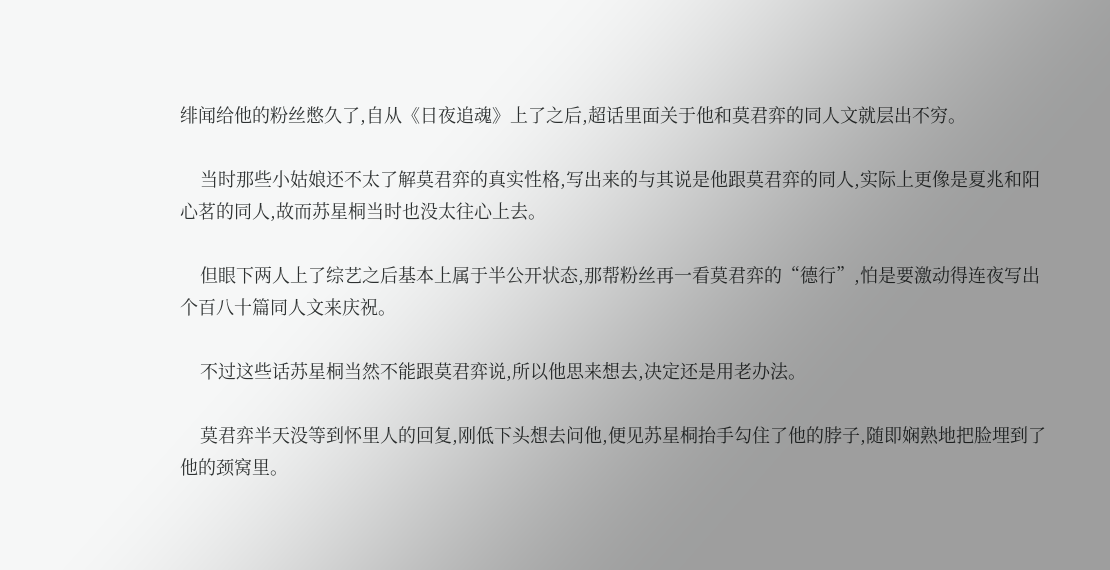绯闻给他的粉丝憋久了,自从《日夜追魂》上了之后,超话里面关于他和莫君弈的同人文就层出不穷。

    当时那些小姑娘还不太了解莫君弈的真实性格,写出来的与其说是他跟莫君弈的同人,实际上更像是夏兆和阳心茗的同人,故而苏星桐当时也没太往心上去。

    但眼下两人上了综艺之后基本上属于半公开状态,那帮粉丝再一看莫君弈的“德行”,怕是要激动得连夜写出个百八十篇同人文来庆祝。

    不过这些话苏星桐当然不能跟莫君弈说,所以他思来想去,决定还是用老办法。

    莫君弈半天没等到怀里人的回复,刚低下头想去问他,便见苏星桐抬手勾住了他的脖子,随即娴熟地把脸埋到了他的颈窝里。